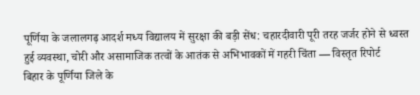पूर्णिया के जलालगढ़ आदर्श मध्य विद्यालय में सुरक्षा की बड़ी सेंध: चहारदीवारी पूरी तरह जर्जर होने से ध्वस्त हुई व्यवस्था, चोरी और असामाजिक तत्वों के आतंक से अभिभावकों में गहरी चिंता — विस्तृत रिपोर्ट
बिहार के पूर्णिया जिले के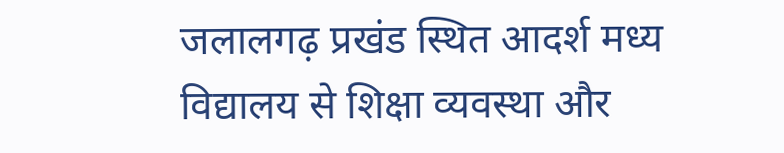जलालगढ़ प्रखंड स्थित आदर्श मध्य विद्यालय से शिक्षा व्यवस्था और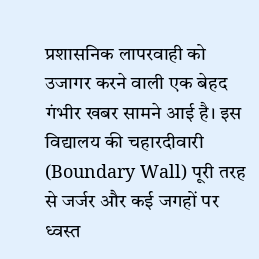प्रशासनिक लापरवाही को उजागर करने वाली एक बेहद गंभीर खबर सामने आई है। इस विद्यालय की चहारदीवारी (Boundary Wall) पूरी तरह से जर्जर और कई जगहों पर ध्वस्त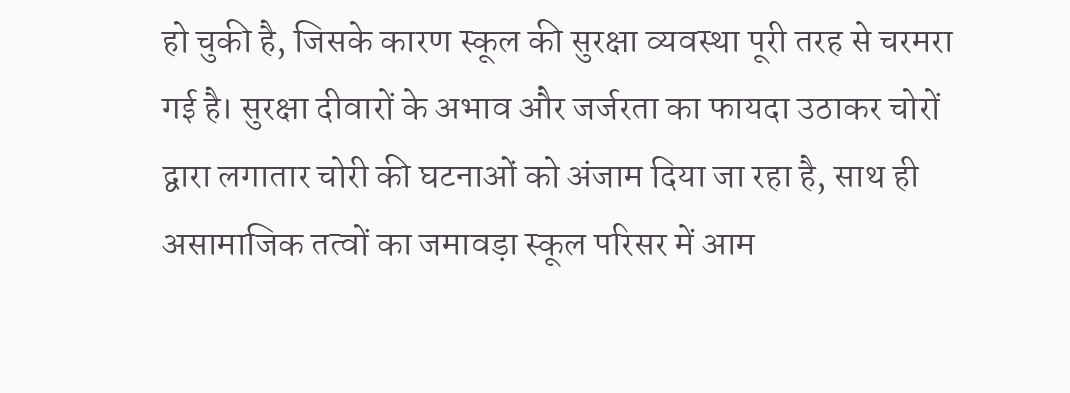हो चुकी है, जिसके कारण स्कूल की सुरक्षा व्यवस्था पूरी तरह से चरमरा गई है। सुरक्षा दीवारों के अभाव और जर्जरता का फायदा उठाकर चोरों द्वारा लगातार चोरी की घटनाओं को अंजाम दिया जा रहा है, साथ ही असामाजिक तत्वों का जमावड़ा स्कूल परिसर में आम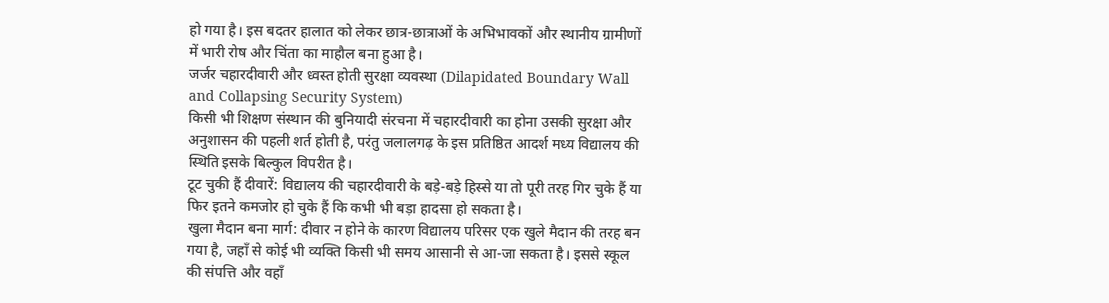हो गया है। इस बदतर हालात को लेकर छात्र-छात्राओं के अभिभावकों और स्थानीय ग्रामीणों में भारी रोष और चिंता का माहौल बना हुआ है।
जर्जर चहारदीवारी और ध्वस्त होती सुरक्षा व्यवस्था (Dilapidated Boundary Wall and Collapsing Security System)
किसी भी शिक्षण संस्थान की बुनियादी संरचना में चहारदीवारी का होना उसकी सुरक्षा और अनुशासन की पहली शर्त होती है, परंतु जलालगढ़ के इस प्रतिष्ठित आदर्श मध्य विद्यालय की स्थिति इसके बिल्कुल विपरीत है।
टूट चुकी हैं दीवारें: विद्यालय की चहारदीवारी के बड़े-बड़े हिस्से या तो पूरी तरह गिर चुके हैं या फिर इतने कमजोर हो चुके हैं कि कभी भी बड़ा हादसा हो सकता है।
खुला मैदान बना मार्ग: दीवार न होने के कारण विद्यालय परिसर एक खुले मैदान की तरह बन गया है, जहाँ से कोई भी व्यक्ति किसी भी समय आसानी से आ-जा सकता है। इससे स्कूल की संपत्ति और वहाँ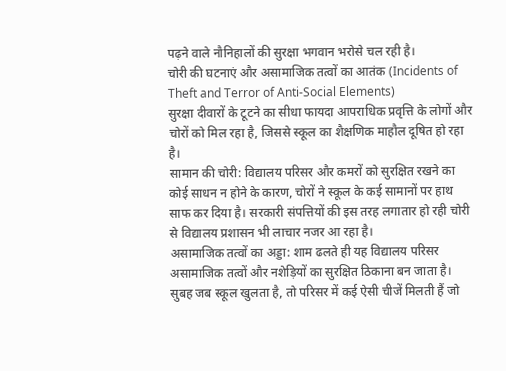पढ़ने वाले नौनिहालों की सुरक्षा भगवान भरोसे चल रही है।
चोरी की घटनाएं और असामाजिक तत्वों का आतंक (Incidents of Theft and Terror of Anti-Social Elements)
सुरक्षा दीवारों के टूटने का सीधा फायदा आपराधिक प्रवृत्ति के लोगों और चोरों को मिल रहा है, जिससे स्कूल का शैक्षणिक माहौल दूषित हो रहा है।
सामान की चोरी: विद्यालय परिसर और कमरों को सुरक्षित रखने का कोई साधन न होने के कारण, चोरों ने स्कूल के कई सामानों पर हाथ साफ कर दिया है। सरकारी संपत्तियों की इस तरह लगातार हो रही चोरी से विद्यालय प्रशासन भी लाचार नजर आ रहा है।
असामाजिक तत्वों का अड्डा: शाम ढलते ही यह विद्यालय परिसर असामाजिक तत्वों और नशेड़ियों का सुरक्षित ठिकाना बन जाता है। सुबह जब स्कूल खुलता है, तो परिसर में कई ऐसी चीजें मिलती हैं जो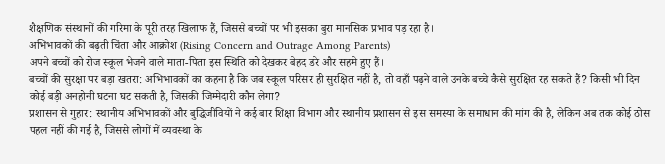शैक्षणिक संस्थानों की गरिमा के पूरी तरह खिलाफ हैं, जिससे बच्चों पर भी इसका बुरा मानसिक प्रभाव पड़ रहा है।
अभिभावकों की बढ़ती चिंता और आक्रोश (Rising Concern and Outrage Among Parents)
अपने बच्चों को रोज स्कूल भेजने वाले माता-पिता इस स्थिति को देखकर बेहद डरे और सहमे हुए हैं।
बच्चों की सुरक्षा पर बड़ा खतरा: अभिभावकों का कहना है कि जब स्कूल परिसर ही सुरक्षित नहीं है, तो वहाँ पढ़ने वाले उनके बच्चे कैसे सुरक्षित रह सकते हैं? किसी भी दिन कोई बड़ी अनहोनी घटना घट सकती है, जिसकी जिम्मेदारी कौन लेगा?
प्रशासन से गुहार: स्थानीय अभिभावकों और बुद्धिजीवियों ने कई बार शिक्षा विभाग और स्थानीय प्रशासन से इस समस्या के समाधान की मांग की है, लेकिन अब तक कोई ठोस पहल नहीं की गई है, जिससे लोगों में व्यवस्था के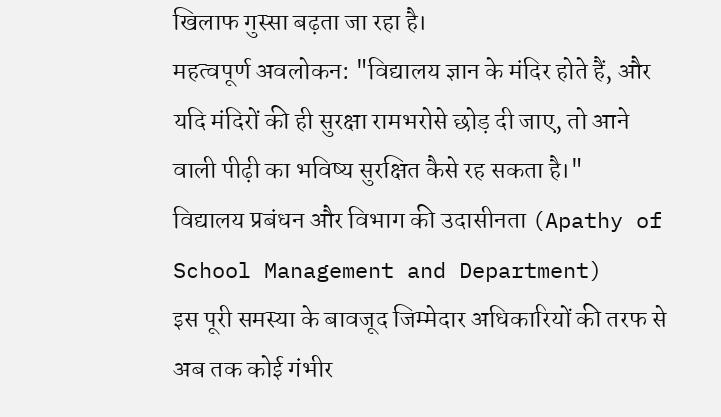खिलाफ गुस्सा बढ़ता जा रहा है।
महत्वपूर्ण अवलोकन: "विद्यालय ज्ञान के मंदिर होते हैं, और यदि मंदिरों की ही सुरक्षा रामभरोसे छोड़ दी जाए, तो आने वाली पीढ़ी का भविष्य सुरक्षित कैसे रह सकता है।"
विद्यालय प्रबंधन और विभाग की उदासीनता (Apathy of School Management and Department)
इस पूरी समस्या के बावजूद जिम्मेदार अधिकारियों की तरफ से अब तक कोई गंभीर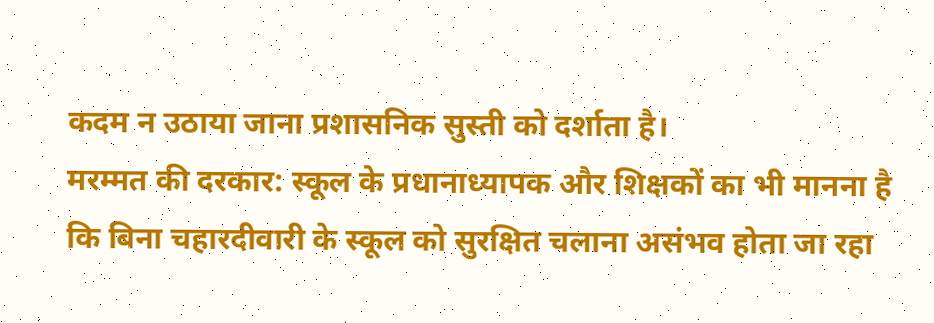कदम न उठाया जाना प्रशासनिक सुस्ती को दर्शाता है।
मरम्मत की दरकार: स्कूल के प्रधानाध्यापक और शिक्षकों का भी मानना है कि बिना चहारदीवारी के स्कूल को सुरक्षित चलाना असंभव होता जा रहा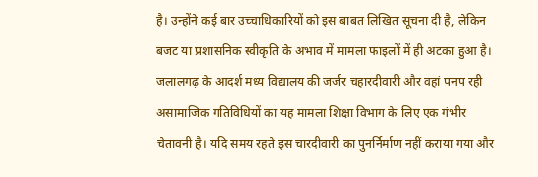है। उन्होंने कई बार उच्चाधिकारियों को इस बाबत लिखित सूचना दी है, लेकिन बजट या प्रशासनिक स्वीकृति के अभाव में मामला फाइलों में ही अटका हुआ है।
जलालगढ़ के आदर्श मध्य विद्यालय की जर्जर चहारदीवारी और वहां पनप रही असामाजिक गतिविधियों का यह मामला शिक्षा विभाग के लिए एक गंभीर चेतावनी है। यदि समय रहते इस चारदीवारी का पुनर्निर्माण नहीं कराया गया और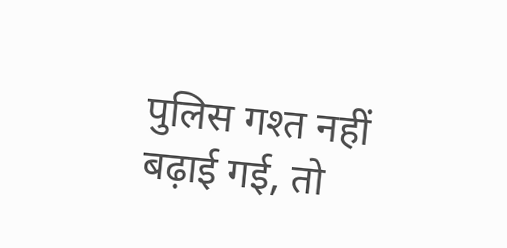पुलिस गश्त नहीं बढ़ाई गई, तो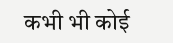कभी भी कोई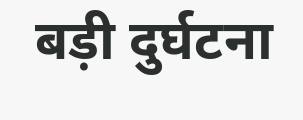बड़ी दुर्घटना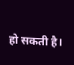हो सकती है।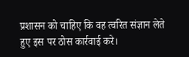प्रशासन को चाहिए कि वह त्वरित संज्ञान लेते हुए इस पर ठोस कार्रवाई करे।